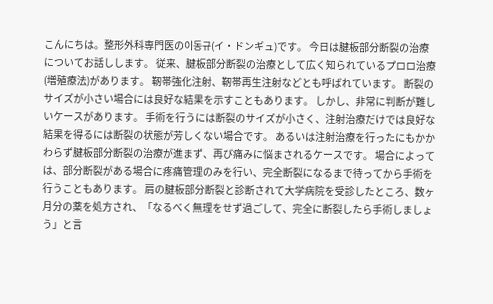こんにちは。整形外科専門医の이동규(イ・ドンギュ)です。 今日は腱板部分断裂の治療についてお話しします。 従来、腱板部分断裂の治療として広く知られているプロロ治療(増殖療法)があります。 靭帯強化注射、靭帯再生注射などとも呼ばれています。 断裂のサイズが小さい場合には良好な結果を示すこともあります。 しかし、非常に判断が難しいケースがあります。 手術を行うには断裂のサイズが小さく、注射治療だけでは良好な結果を得るには断裂の状態が芳しくない場合です。 あるいは注射治療を行ったにもかかわらず腱板部分断裂の治療が進まず、再び痛みに悩まされるケースです。 場合によっては、部分断裂がある場合に疼痛管理のみを行い、完全断裂になるまで待ってから手術を行うこともあります。 肩の腱板部分断裂と診断されて大学病院を受診したところ、数ヶ月分の薬を処方され、「なるべく無理をせず過ごして、完全に断裂したら手術しましょう」と言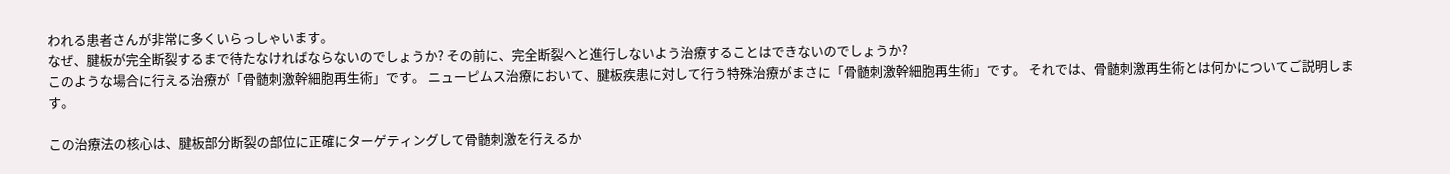われる患者さんが非常に多くいらっしゃいます。
なぜ、腱板が完全断裂するまで待たなければならないのでしょうか? その前に、完全断裂へと進行しないよう治療することはできないのでしょうか?
このような場合に行える治療が「骨髄刺激幹細胞再生術」です。 ニューピムス治療において、腱板疾患に対して行う特殊治療がまさに「骨髄刺激幹細胞再生術」です。 それでは、骨髄刺激再生術とは何かについてご説明します。

この治療法の核心は、腱板部分断裂の部位に正確にターゲティングして骨髄刺激を行えるか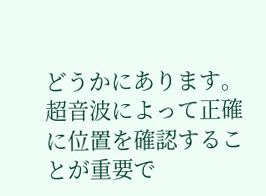どうかにあります。 超音波によって正確に位置を確認することが重要で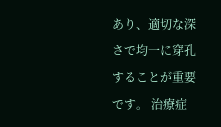あり、適切な深さで均一に穿孔することが重要です。 治療症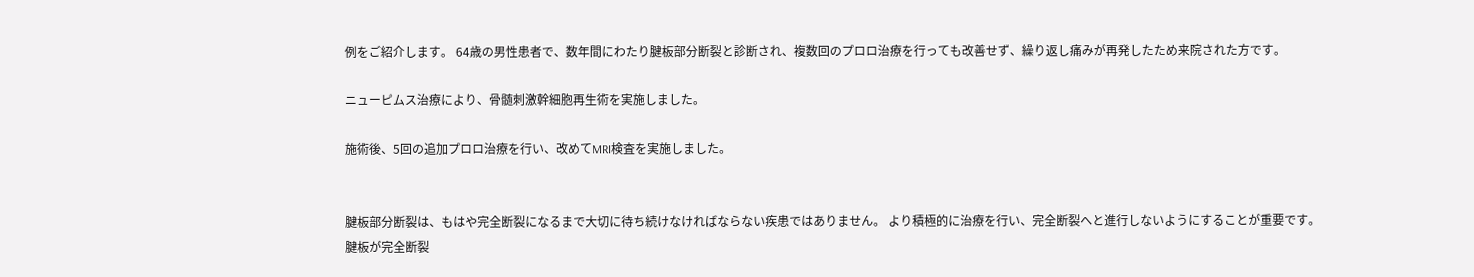例をご紹介します。 64歳の男性患者で、数年間にわたり腱板部分断裂と診断され、複数回のプロロ治療を行っても改善せず、繰り返し痛みが再発したため来院された方です。

ニューピムス治療により、骨髄刺激幹細胞再生術を実施しました。

施術後、5回の追加プロロ治療を行い、改めてMRI検査を実施しました。


腱板部分断裂は、もはや完全断裂になるまで大切に待ち続けなければならない疾患ではありません。 より積極的に治療を行い、完全断裂へと進行しないようにすることが重要です。
腱板が完全断裂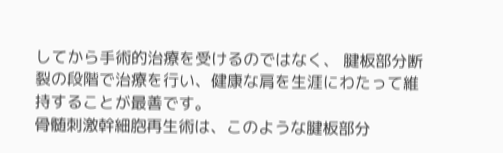してから手術的治療を受けるのではなく、 腱板部分断裂の段階で治療を行い、健康な肩を生涯にわたって維持することが最善です。
骨髄刺激幹細胞再生術は、このような腱板部分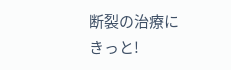断裂の治療に きっと!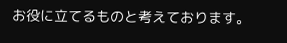お役に立てるものと考えております。